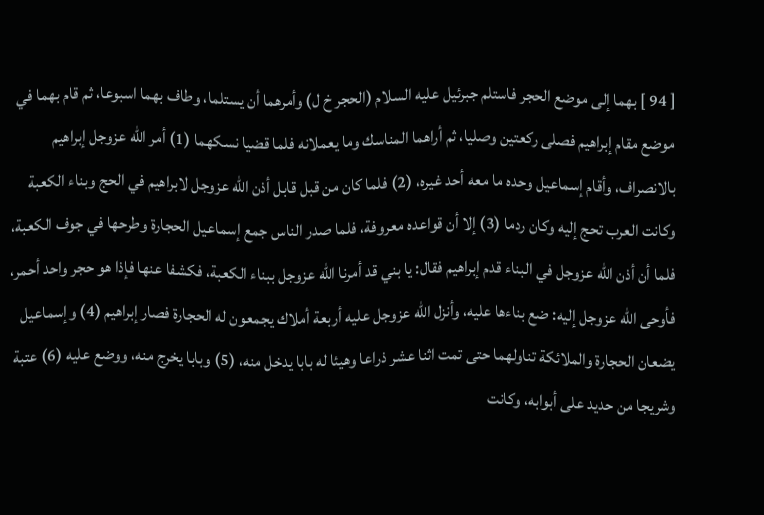[ 94 ] بهما إلى موضع الحجر فاستلم جبرئيل عليه السلام (الحجر خ ل) وأمرهما أن يستلما، وطاف بهما اسبوعا، ثم قام بهما في موضع مقام إبراهيم فصلى ركعتين وصليا، ثم أراهما المناسك وما يعملانه فلما قضيا نسكهما (1) أمر الله عزوجل إبراهيم بالانصراف، وأقام إسماعيل وحده ما معه أحد غيره، (2) فلما كان من قبل قابل أذن الله عزوجل لابراهيم في الحج وبناء الكعبة وكانت العرب تحج إليه وكان ردما (3) إلا أن قواعده معروفة، فلما صدر الناس جمع إسماعيل الحجارة وطرحها في جوف الكعبة، فلما أن أذن الله عزوجل في البناء قدم إبراهيم فقال: يا بني قد أمرنا الله عزوجل ببناء الكعبة، فكشفا عنها فإذا هو حجر واحد أحمر، فأوحى الله عزوجل إليه: ضع بناءها عليه، وأنزل الله عزوجل عليه أربعة أملاك يجمعون له الحجارة فصار إبراهيم (4) وإسماعيل يضعان الحجارة والملائكة تناولهما حتى تمت اثنا عشر ذراعا وهيئا له بابا يدخل منه، (5) وبابا يخرج منه، ووضع عليه (6) عتبة وشريجا من حديد على أبوابه، وكانت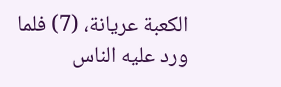الكعبة عريانة، (7) فلما ورد عليه الناس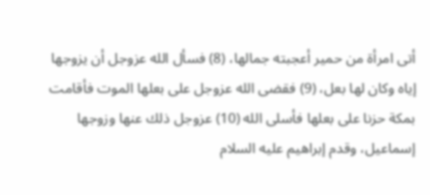أتى امرأة من حمير أعجبته جمالها، (8) فسأل الله عزوجل أن يزوجها إياه وكان لها بعل، (9) فقضى الله عزوجل على بعلها الموت فأقامت بمكة حزنا على بعلها فأسلى الله (10) عزوجل ذلك عنها وزوجها إسماعيل، وقدم إبراهيم عليه السلام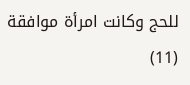للحج وكانت امرأة موافقة (11)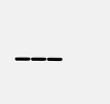___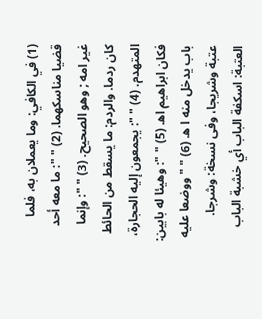(1) في الكافي: وما يعملان به، فلما قضيا مناسكهما. (2) " ": ما معه أحد غير امه ; وهو الصحيح. (3) " ": وإنما كان ردما. والردم: ما يسقط من الحائط المتهدم. (4) " ": يجمعون إليه الحجارة، فكان ابراهيم اه‍. (5) " ": وهيئا له بابين: باب يدخل منه ا ه‍. (6) " " ووضعا عليه عتبة وشريجا، وفى نسخة: وشرجا. العتبة: اسكفة الباب أي خشبة الباب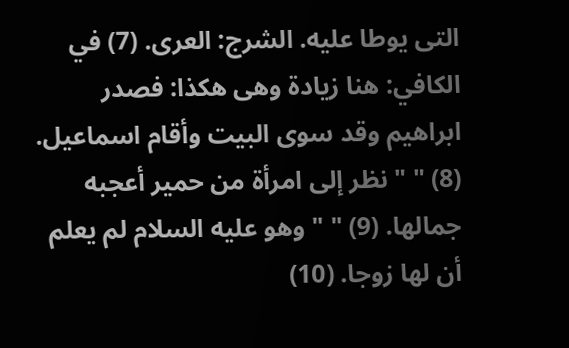التى يوطا عليه. الشرج: العرى. (7) في الكافي: هنا زيادة وهى هكذا: فصدر ابراهيم وقد سوى البيت وأقام اسماعيل. (8) " " نظر إلى امرأة من حمير أعجبه جمالها. (9) " " وهو عليه السلام لم يعلم أن لها زوجا. (10)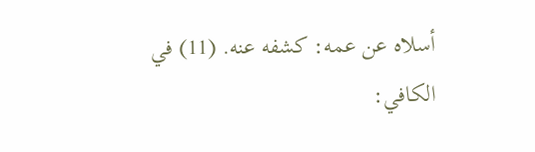أسلاه عن عمه: كشفه عنه. (11) في الكافي: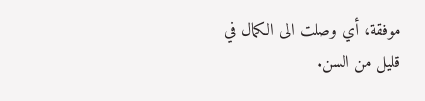موفقة، أي وصلت الى الكمال في قليل من السن.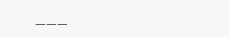___